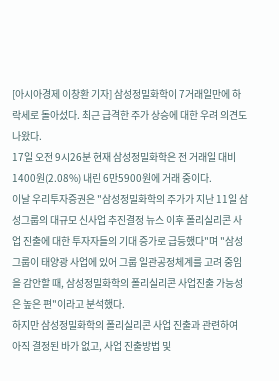[아시아경제 이창환 기자] 삼성정밀화학이 7거래일만에 하락세로 돌아섰다. 최근 급격한 주가 상승에 대한 우려 의견도 나왔다.
17일 오전 9시26분 현재 삼성정밀화학은 전 거래일 대비 1400원(2.08%) 내린 6만5900원에 거래 중이다.
이날 우리투자증권은 "삼성정밀화학의 주가가 지난 11일 삼성그룹의 대규모 신사업 추진결정 뉴스 이후 폴리실리콘 사업 진출에 대한 투자자들의 기대 증가로 급등했다"며 "삼성그룹이 태양광 사업에 있어 그룹 일관공정체계를 고려 중임을 감안할 때, 삼성정밀화학의 폴리실리콘 사업진출 가능성은 높은 편"이라고 분석했다.
하지만 삼성정밀화학의 폴리실리콘 사업 진출과 관련하여 아직 결정된 바가 없고, 사업 진출방법 및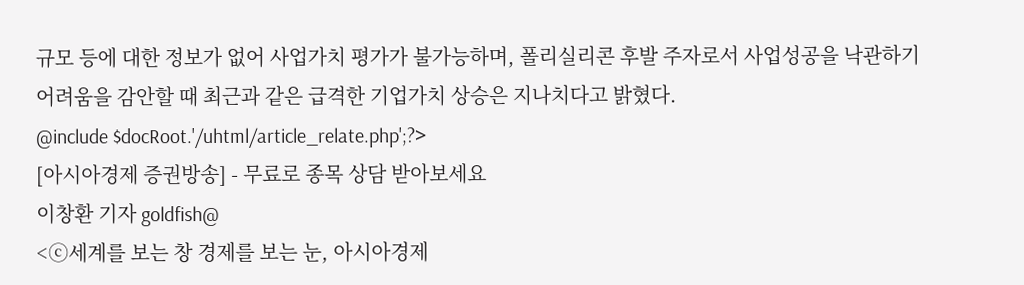규모 등에 대한 정보가 없어 사업가치 평가가 불가능하며, 폴리실리콘 후발 주자로서 사업성공을 낙관하기 어려움을 감안할 때 최근과 같은 급격한 기업가치 상승은 지나치다고 밝혔다.
@include $docRoot.'/uhtml/article_relate.php';?>
[아시아경제 증권방송] - 무료로 종목 상담 받아보세요
이창환 기자 goldfish@
<ⓒ세계를 보는 창 경제를 보는 눈, 아시아경제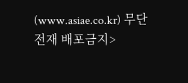(www.asiae.co.kr) 무단전재 배포금지>